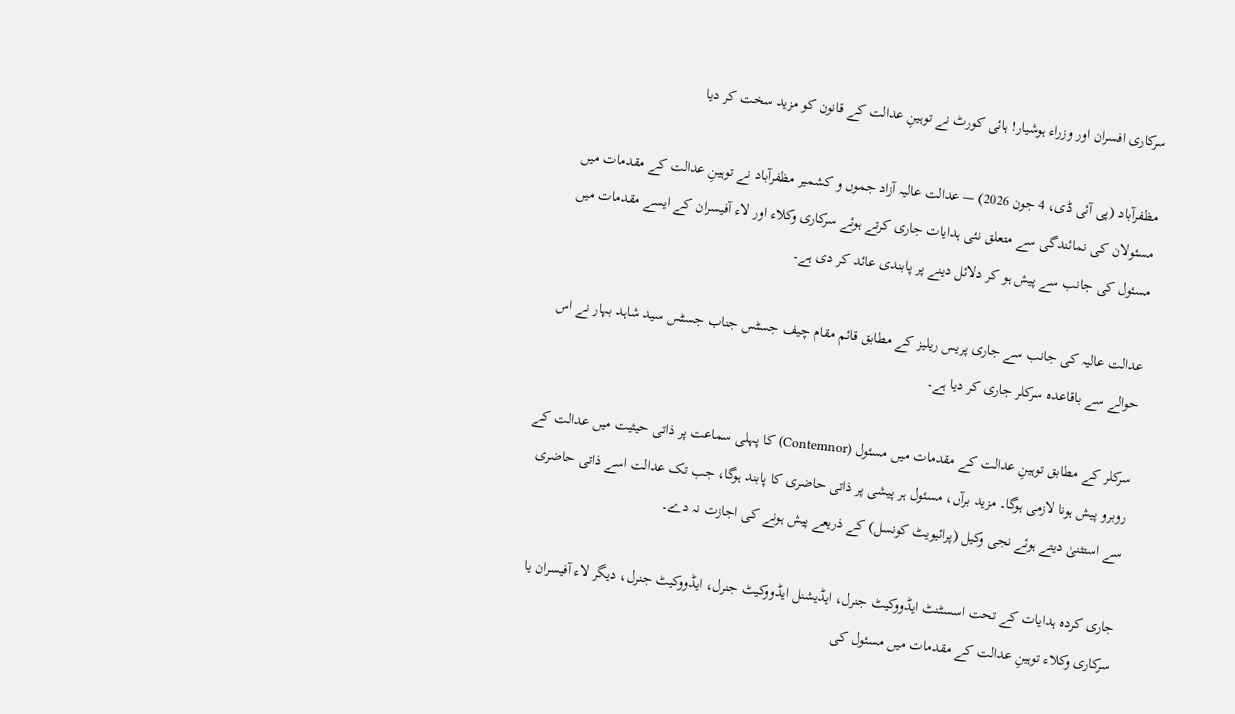سرکاری افسران اور وزراء ہوشیار! ہائی کورٹ نے توہینِ عدالت کے قانون کو مزید سخت کر دیا

مظفرآباد (پی آئی ڈی، 4 جون 2026) — عدالت عالیہ آزاد جموں و کشمیر مظفرآباد نے توہینِ عدالت کے مقدمات میں مسئولان کی نمائندگی سے متعلق نئی ہدایات جاری کرتے ہوئے سرکاری وکلاء اور لاء آفیسران کے ایسے مقدمات میں مسئول کی جانب سے پیش ہو کر دلائل دینے پر پابندی عائد کر دی ہے۔

عدالت عالیہ کی جانب سے جاری پریس ریلیز کے مطابق قائم مقام چیف جسٹس جناب جسٹس سید شاہد بہار نے اس حوالے سے باقاعدہ سرکلر جاری کر دیا ہے۔

سرکلر کے مطابق توہینِ عدالت کے مقدمات میں مسئول (Contemnor) کا پہلی سماعت پر ذاتی حیثیت میں عدالت کے روبرو پیش ہونا لازمی ہوگا۔ مزید برآں، مسئول ہر پیشی پر ذاتی حاضری کا پابند ہوگا، جب تک عدالت اسے ذاتی حاضری سے استثنیٰ دیتے ہوئے نجی وکیل (پرائیویٹ کونسل) کے ذریعے پیش ہونے کی اجازت نہ دے۔

جاری کردہ ہدایات کے تحت اسسٹنٹ ایڈووکیٹ جنرل، ایڈیشنل ایڈووکیٹ جنرل، ایڈووکیٹ جنرل، دیگر لاء آفیسران یا سرکاری وکلاء توہینِ عدالت کے مقدمات میں مسئول کی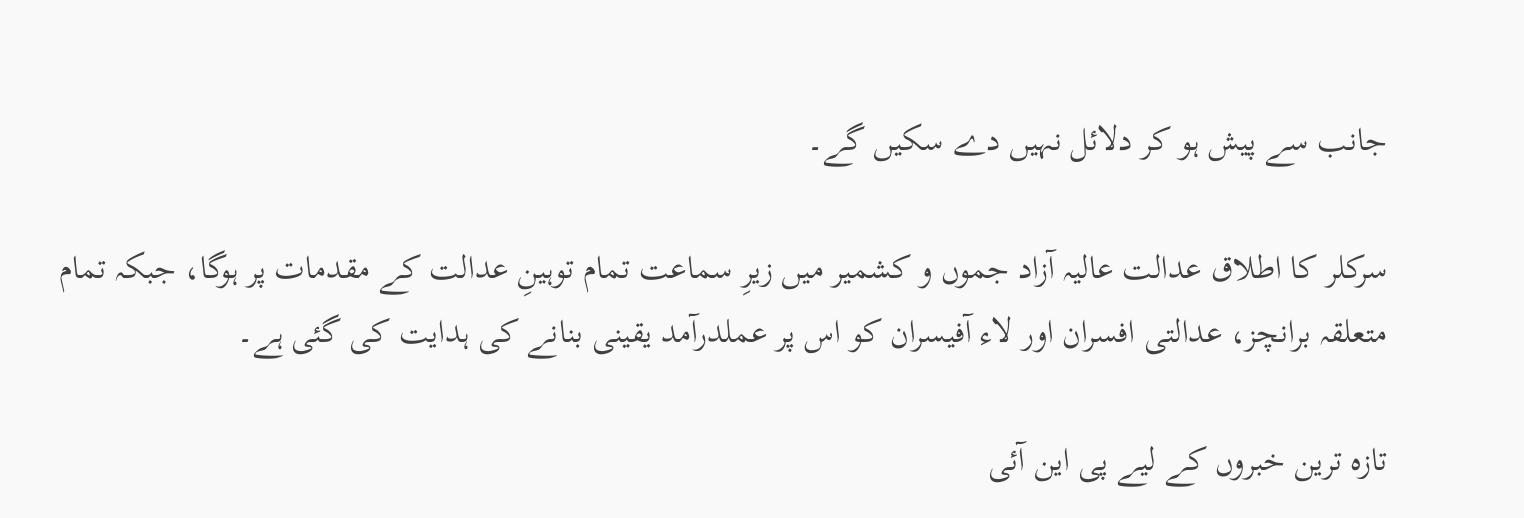جانب سے پیش ہو کر دلائل نہیں دے سکیں گے۔

سرکلر کا اطلاق عدالت عالیہ آزاد جموں و کشمیر میں زیرِ سماعت تمام توہینِ عدالت کے مقدمات پر ہوگا، جبکہ تمام متعلقہ برانچز، عدالتی افسران اور لاء آفیسران کو اس پر عملدرآمد یقینی بنانے کی ہدایت کی گئی ہے۔

تازہ ترین خبروں کے لیے پی این آئی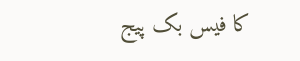کا فیس بک پیج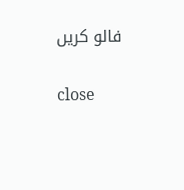فالو کریں

close